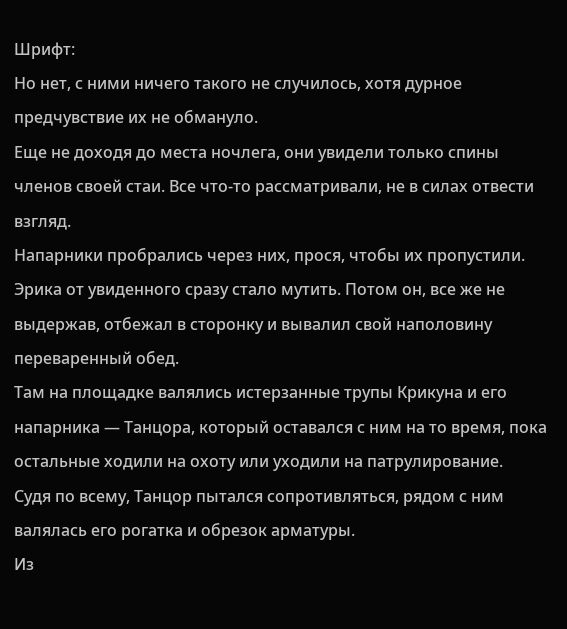Шрифт:
Но нет, с ними ничего такого не случилось, хотя дурное предчувствие их не обмануло.
Еще не доходя до места ночлега, они увидели только спины членов своей стаи. Все что-то рассматривали, не в силах отвести взгляд.
Напарники пробрались через них, прося, чтобы их пропустили. Эрика от увиденного сразу стало мутить. Потом он, все же не выдержав, отбежал в сторонку и вывалил свой наполовину переваренный обед.
Там на площадке валялись истерзанные трупы Крикуна и его напарника — Танцора, который оставался с ним на то время, пока остальные ходили на охоту или уходили на патрулирование.
Судя по всему, Танцор пытался сопротивляться, рядом с ним валялась его рогатка и обрезок арматуры.
Из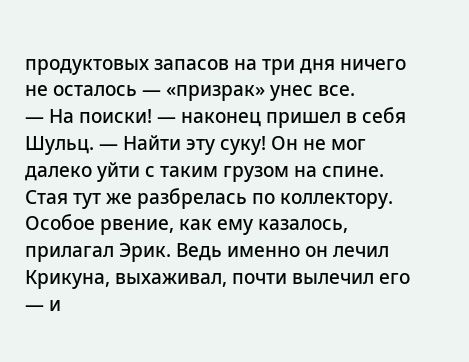продуктовых запасов на три дня ничего не осталось — «призрак» унес все.
— На поиски! — наконец пришел в себя Шульц. — Найти эту суку! Он не мог далеко уйти с таким грузом на спине.
Стая тут же разбрелась по коллектору. Особое рвение, как ему казалось, прилагал Эрик. Ведь именно он лечил Крикуна, выхаживал, почти вылечил его — и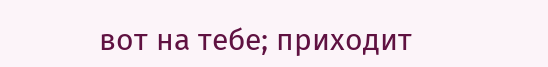вот на тебе; приходит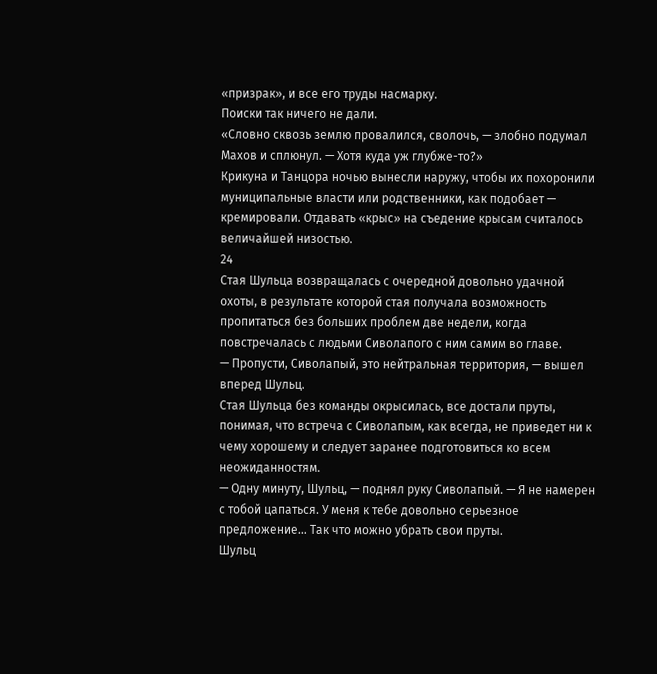«призрак», и все его труды насмарку.
Поиски так ничего не дали.
«Словно сквозь землю провалился, сволочь, — злобно подумал Махов и сплюнул. — Хотя куда уж глубже-то?»
Крикуна и Танцора ночью вынесли наружу, чтобы их похоронили муниципальные власти или родственники, как подобает — кремировали. Отдавать «крыс» на съедение крысам считалось величайшей низостью.
24
Стая Шульца возвращалась с очередной довольно удачной охоты, в результате которой стая получала возможность пропитаться без больших проблем две недели, когда повстречалась с людьми Сиволапого с ним самим во главе.
— Пропусти, Сиволапый, это нейтральная территория, — вышел вперед Шульц.
Стая Шульца без команды окрысилась, все достали пруты, понимая, что встреча с Сиволапым, как всегда, не приведет ни к чему хорошему и следует заранее подготовиться ко всем неожиданностям.
— Одну минуту, Шульц, — поднял руку Сиволапый. — Я не намерен с тобой цапаться. У меня к тебе довольно серьезное предложение… Так что можно убрать свои пруты.
Шульц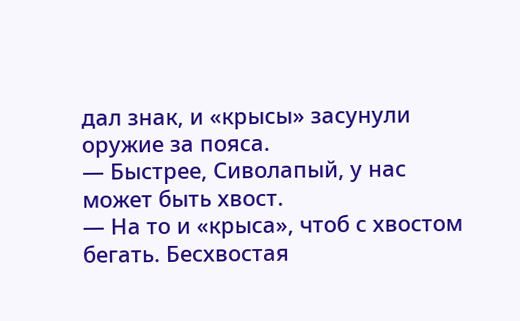дал знак, и «крысы» засунули оружие за пояса.
— Быстрее, Сиволапый, у нас может быть хвост.
— На то и «крыса», чтоб с хвостом бегать. Бесхвостая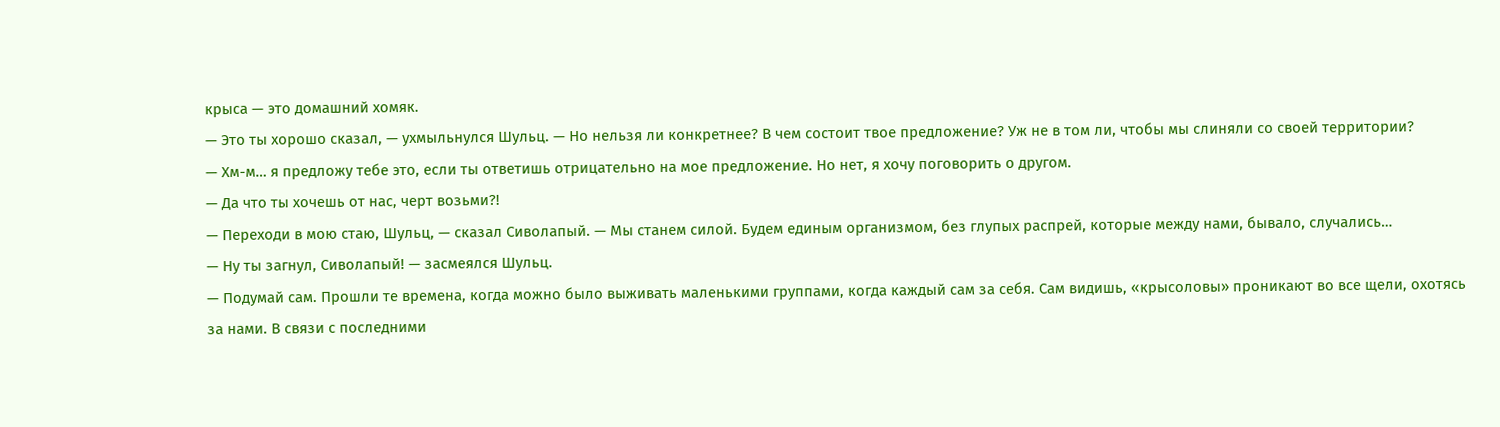крыса — это домашний хомяк.
— Это ты хорошо сказал, — ухмыльнулся Шульц. — Но нельзя ли конкретнее? В чем состоит твое предложение? Уж не в том ли, чтобы мы слиняли со своей территории?
— Хм-м… я предложу тебе это, если ты ответишь отрицательно на мое предложение. Но нет, я хочу поговорить о другом.
— Да что ты хочешь от нас, черт возьми?!
— Переходи в мою стаю, Шульц, — сказал Сиволапый. — Мы станем силой. Будем единым организмом, без глупых распрей, которые между нами, бывало, случались…
— Ну ты загнул, Сиволапый! — засмеялся Шульц.
— Подумай сам. Прошли те времена, когда можно было выживать маленькими группами, когда каждый сам за себя. Сам видишь, «крысоловы» проникают во все щели, охотясь за нами. В связи с последними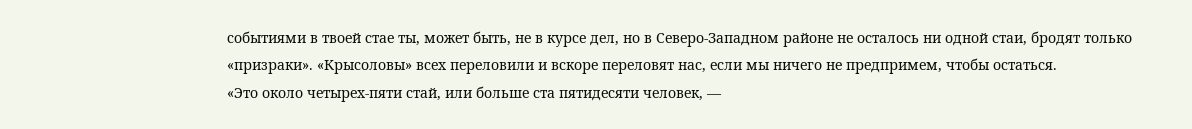событиями в твоей стае ты, может быть, не в курсе дел, но в Северо-Западном районе не осталось ни одной стаи, бродят только «призраки». «Крысоловы» всех переловили и вскоре переловят нас, если мы ничего не предпримем, чтобы остаться.
«Это около четырех-пяти стай, или больше ста пятидесяти человек, —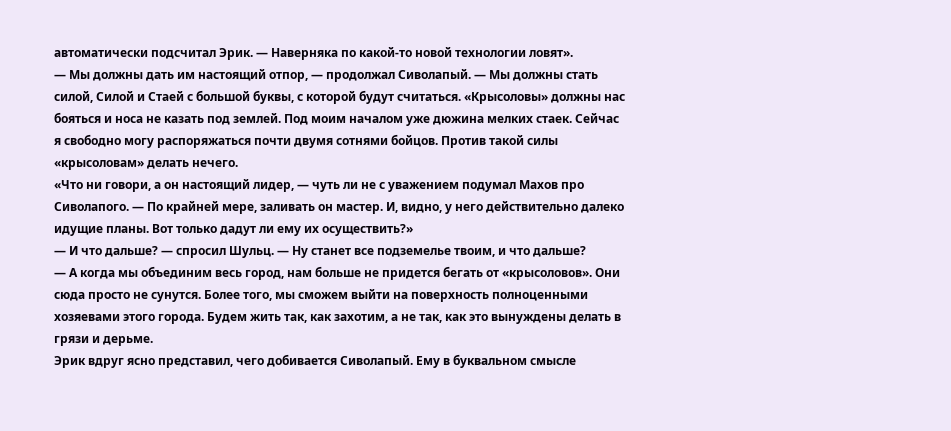автоматически подсчитал Эрик. — Наверняка по какой-то новой технологии ловят».
— Мы должны дать им настоящий отпор, — продолжал Сиволапый. — Мы должны стать силой, Силой и Стаей с большой буквы, с которой будут считаться. «Крысоловы» должны нас бояться и носа не казать под землей. Под моим началом уже дюжина мелких стаек. Сейчас я свободно могу распоряжаться почти двумя сотнями бойцов. Против такой силы «крысоловам» делать нечего.
«Что ни говори, а он настоящий лидер, — чуть ли не с уважением подумал Махов про Сиволапого. — По крайней мере, заливать он мастер. И, видно, у него действительно далеко идущие планы. Вот только дадут ли ему их осуществить?»
— И что дальше? — спросил Шульц. — Ну станет все подземелье твоим, и что дальше?
— А когда мы объединим весь город, нам больше не придется бегать от «крысоловов». Они сюда просто не сунутся. Более того, мы сможем выйти на поверхность полноценными хозяевами этого города. Будем жить так, как захотим, а не так, как это вынуждены делать в грязи и дерьме.
Эрик вдруг ясно представил, чего добивается Сиволапый. Ему в буквальном смысле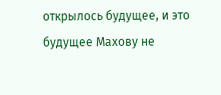открылось будущее, и это будущее Махову не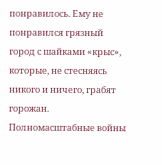понравилось. Ему не понравился грязный город с шайками «крыс», которые, не стесняясь никого и ничего, грабят горожан. Полномасштабные войны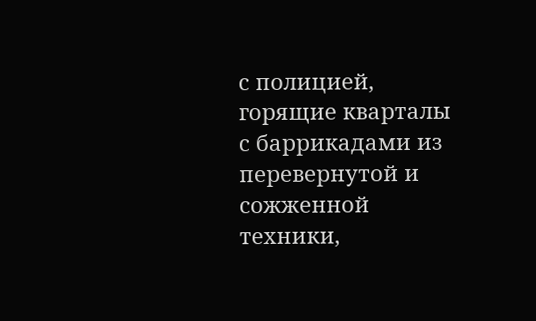с полицией, горящие кварталы с баррикадами из перевернутой и сожженной техники,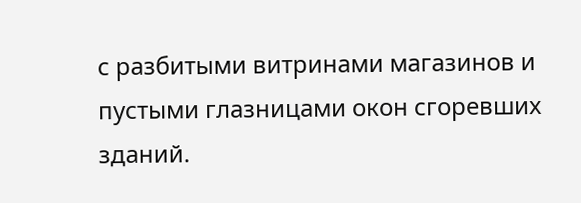с разбитыми витринами магазинов и пустыми глазницами окон сгоревших зданий.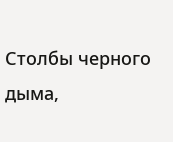Столбы черного дыма,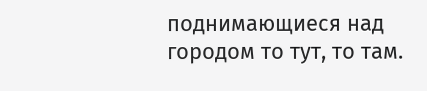поднимающиеся над городом то тут, то там.